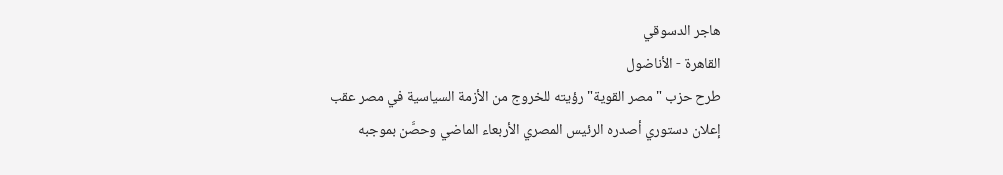هاجر الدسوقي
القاهرة - الأناضول
طرح حزب "مصر القوية" رؤيته للخروج من الأزمة السياسية في مصر عقب إعلان دستوري أصدره الرئيس المصري الأربعاء الماضي وحصَّن بموجبه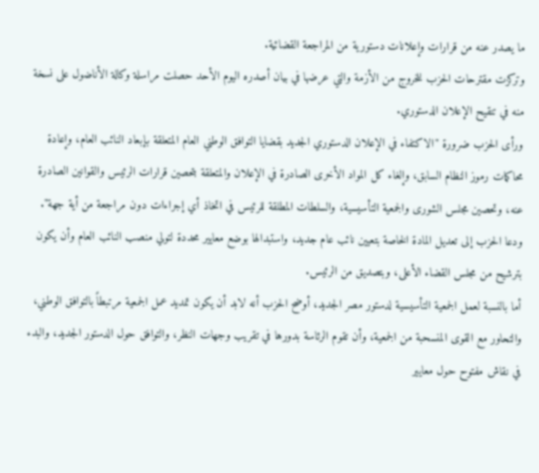ما يصدر عنه من قرارات وإعلانات دستورية من المراجعة القضائية.
وتركزت مقترحات الحزب للخروج من الأزمة والتي عرضها في بيان أصدره اليوم الأحد حصلت مراسلة وكالة الأناضول على نسخة منه في تنقيح الإعلان الدستوري.
ورأى الحزب ضرورة "الاكتفاء في الإعلان الدستوري الجديد بقضايا التوافق الوطني العام المتعلقة بإبعاد النائب العام، وإعادة محاكمات رموز النظام السابق، وإلغاء كل المواد الأخرى الصادرة في الإعلان والمتعلقة بتحصين قرارات الرئيس والقوانين الصادرة عنه، وتحصين مجلس الشورى والجمعية التأسيسية، والسلطات المطلقة للرئيس في اتخاذ أي إجراءات دون مراجعة من أية جهة".
ودعا الحزب إلى تعديل المادة الخاصة بتعيين نائب عام جديد، واستبدالها بوضع معايير محددة لتولي منصب النائب العام وأن يكون بترشيح من مجلس القضاء الأعلى، وبتصديق من الرئيس.
أما بالنسبة لعمل الجمعية التأسيسية لدستور مصر الجديد، أوضح الحزب أنه لابد أن يكون تمديد عمل الجمعية مرتبطاً بالتوافق الوطني، والتحاور مع القوى المنسحبة من الجمعية، وأن تقوم الرئاسة بدورها في تقريب وجهات النظر، والتوافق حول الدستور الجديد، والبدء في نقاش مفتوح حول معايير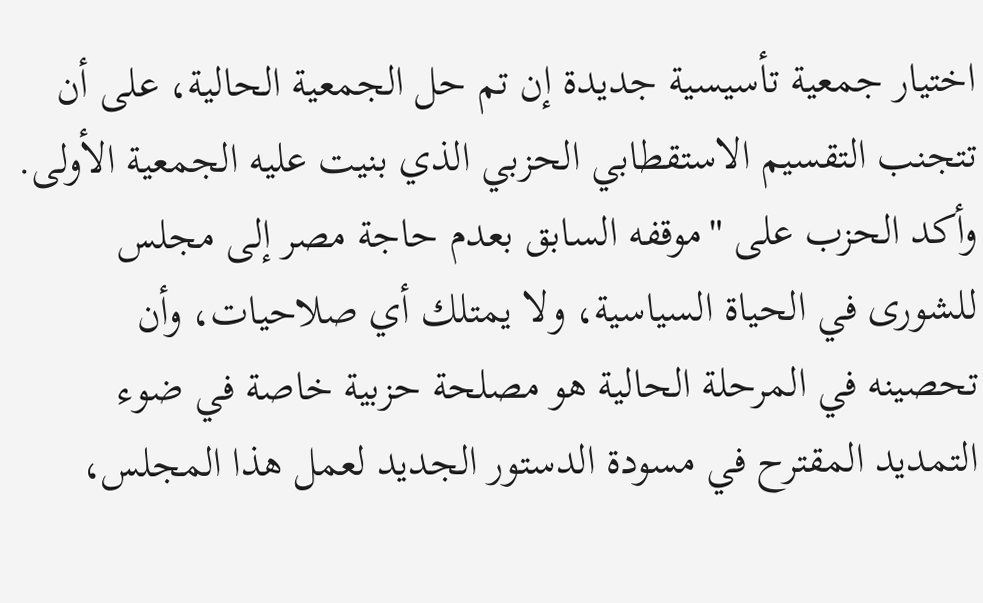اختيار جمعية تأسيسية جديدة إن تم حل الجمعية الحالية، على أن تتجنب التقسيم الاستقطابي الحزبي الذي بنيت عليه الجمعية الأولى.
وأكد الحزب على "موقفه السابق بعدم حاجة مصر إلى مجلس للشورى في الحياة السياسية، ولا يمتلك أي صلاحيات، وأن تحصينه في المرحلة الحالية هو مصلحة حزبية خاصة في ضوء التمديد المقترح في مسودة الدستور الجديد لعمل هذا المجلس،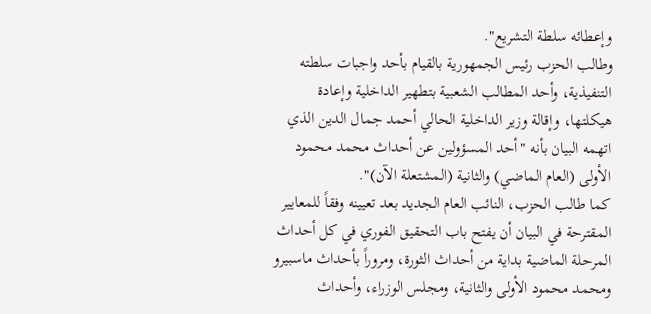وإعطائه سلطة التشريع".
وطالب الحزب رئيس الجمهورية بالقيام بأحد واجبات سلطته التنفيذية، وأحد المطالب الشعبية بتطهير الداخلية وإعادة هيكلتها، وإقالة وزير الداخلية الحالي أحمد جمال الدين الذي اتهمه البيان بأنه "أحد المسؤولين عن أحداث محمد محمود الأولى (العام الماضي) والثانية (المشتعلة الآن)".
كما طالب الحزب، النائب العام الجديد بعد تعيينه وفقاً للمعايير المقترحة في البيان أن يفتح باب التحقيق الفوري في كل أحداث المرحلة الماضية بداية من أحداث الثورة، ومروراً بأحداث ماسبيرو ومحمد محمود الأولى والثانية، ومجلس الوزراء، وأحداث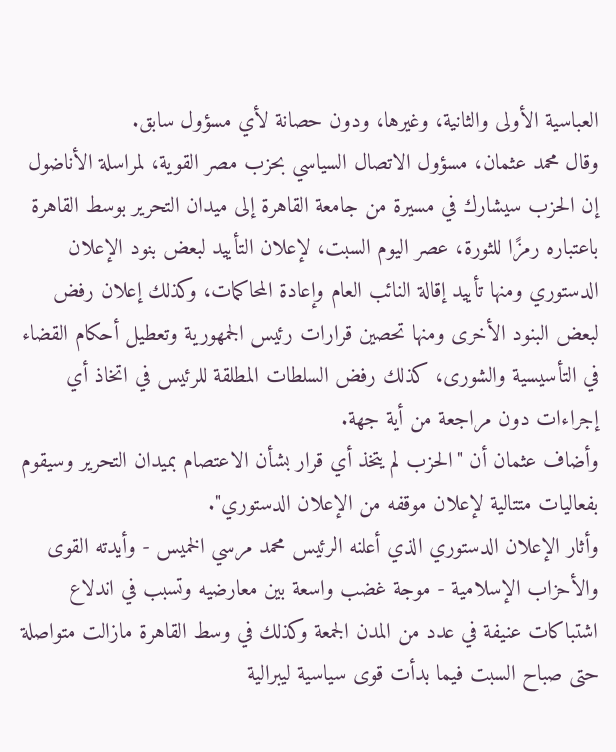العباسية الأولى والثانية، وغيرها، ودون حصانة لأي مسؤول سابق.
وقال محمد عثمان، مسؤول الاتصال السياسي بحزب مصر القوية، لمراسلة الأناضول إن الحزب سيشارك في مسيرة من جامعة القاهرة إلى ميدان التحرير بوسط القاهرة باعتباره رمزًا للثورة، عصر اليوم السبت، لإعلان التأييد لبعض بنود الإعلان الدستوري ومنها تأييد إقالة النائب العام وإعادة المحاكمات، وكذلك إعلان رفض لبعض البنود الأخرى ومنها تحصين قرارات رئيس الجمهورية وتعطيل أحكام القضاء في التأسيسية والشورى، كذلك رفض السلطات المطلقة للرئيس في اتخاذ أي إجراءات دون مراجعة من أية جهة.
وأضاف عثمان أن "الحزب لم يتخذ أي قرار بشأن الاعتصام بميدان التحرير وسيقوم بفعاليات متتالية لإعلان موقفه من الإعلان الدستوري".
وأثار الإعلان الدستوري الذي أعلنه الرئيس محمد مرسي الخميس - وأيدته القوى والأحزاب الإسلامية - موجة غضب واسعة بين معارضيه وتسبب في اندلاع اشتباكات عنيفة في عدد من المدن الجمعة وكذلك في وسط القاهرة مازالت متواصلة حتى صباح السبت فيما بدأت قوى سياسية ليبرالية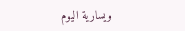ويسارية اليوم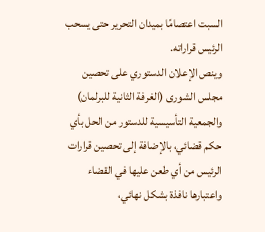السبت اعتصامًا بميدان التحرير حتى يسحب الرئيس قراراته.
وينص الإعلان الدستوري على تحصين مجلس الشورى (الغرفة الثانية للبرلمان) والجمعية التأسيسية للدستور من الحل بأي حكم قضائي، بالإضافة إلى تحصين قرارات الرئيس من أي طعن عليها في القضاء واعتبارها نافذة بشكل نهائي،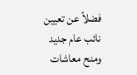فضلاً عن تعيين نائب عام جديد ومنح معاشات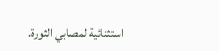استثنائية لمصابي الثورة.